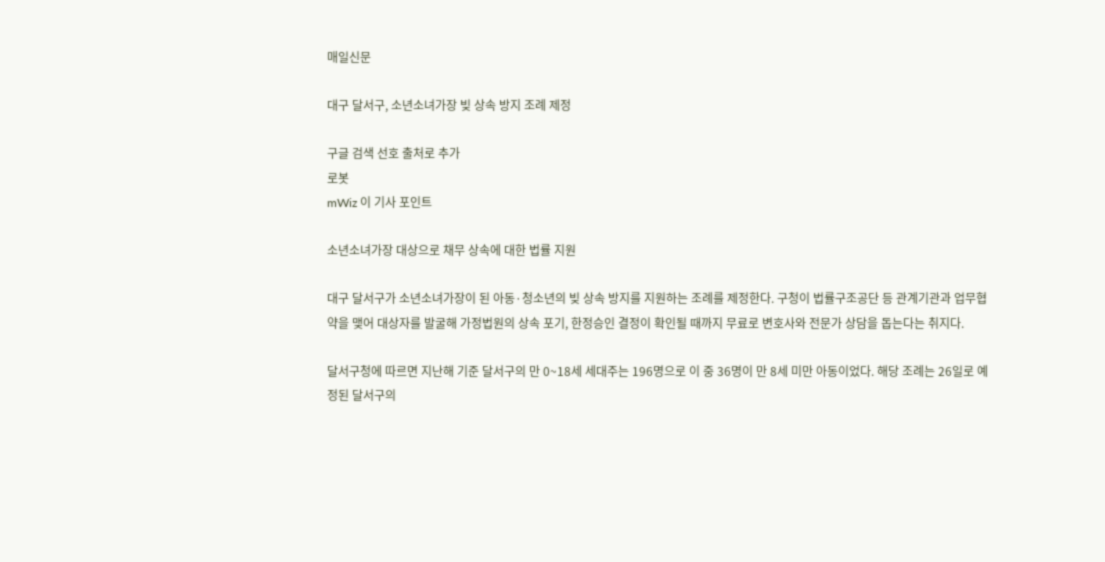매일신문

대구 달서구, 소년소녀가장 빚 상속 방지 조례 제정

구글 검색 선호 출처로 추가
로봇
mWiz 이 기사 포인트

소년소녀가장 대상으로 채무 상속에 대한 법률 지원

대구 달서구가 소년소녀가장이 된 아동·청소년의 빚 상속 방지를 지원하는 조례를 제정한다. 구청이 법률구조공단 등 관계기관과 업무협약을 맺어 대상자를 발굴해 가정법원의 상속 포기, 한정승인 결정이 확인될 때까지 무료로 변호사와 전문가 상담을 돕는다는 취지다.

달서구청에 따르면 지난해 기준 달서구의 만 0~18세 세대주는 196명으로 이 중 36명이 만 8세 미만 아동이었다. 해당 조례는 26일로 예정된 달서구의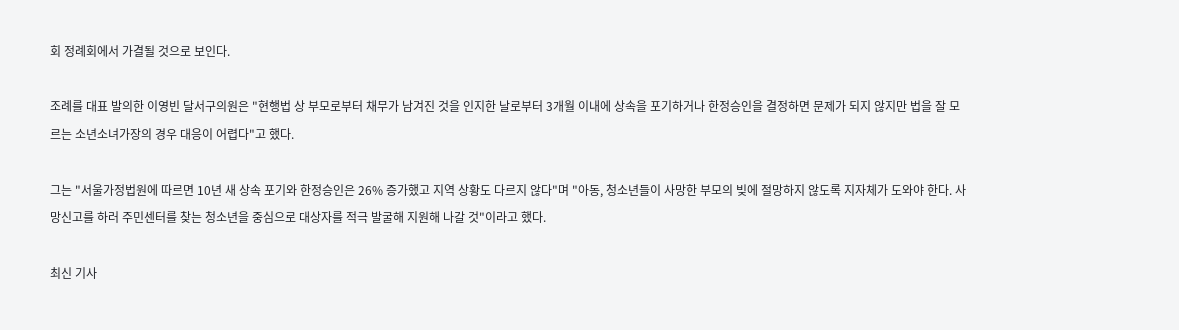회 정례회에서 가결될 것으로 보인다.

조례를 대표 발의한 이영빈 달서구의원은 "현행법 상 부모로부터 채무가 남겨진 것을 인지한 날로부터 3개월 이내에 상속을 포기하거나 한정승인을 결정하면 문제가 되지 않지만 법을 잘 모르는 소년소녀가장의 경우 대응이 어렵다"고 했다.

그는 "서울가정법원에 따르면 10년 새 상속 포기와 한정승인은 26% 증가했고 지역 상황도 다르지 않다"며 "아동, 청소년들이 사망한 부모의 빚에 절망하지 않도록 지자체가 도와야 한다. 사망신고를 하러 주민센터를 찾는 청소년을 중심으로 대상자를 적극 발굴해 지원해 나갈 것"이라고 했다.

최신 기사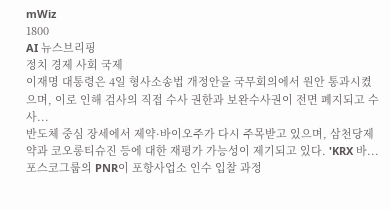mWiz
1800
AI 뉴스브리핑
정치 경제 사회 국제
이재명 대통령은 4일 형사소송법 개정안을 국무회의에서 원안 통과시켰으며, 이로 인해 검사의 직접 수사 권한과 보완수사권이 전면 폐지되고 수사...
반도체 중심 장세에서 제약·바이오주가 다시 주목받고 있으며, 삼천당제약과 코오롱티슈진 등에 대한 재평가 가능성이 제기되고 있다. 'KRX 바...
포스코그룹의 PNR이 포항사업소 인수 입찰 과정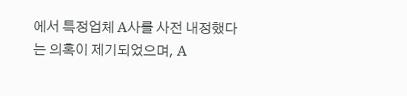에서 특정업체 A사를 사전 내정했다는 의혹이 제기되었으며, A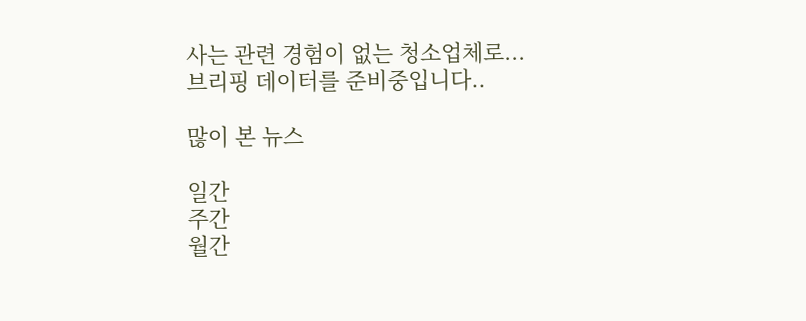사는 관련 경험이 없는 청소업체로...
브리핑 데이터를 준비중입니다..

많이 본 뉴스

일간
주간
월간